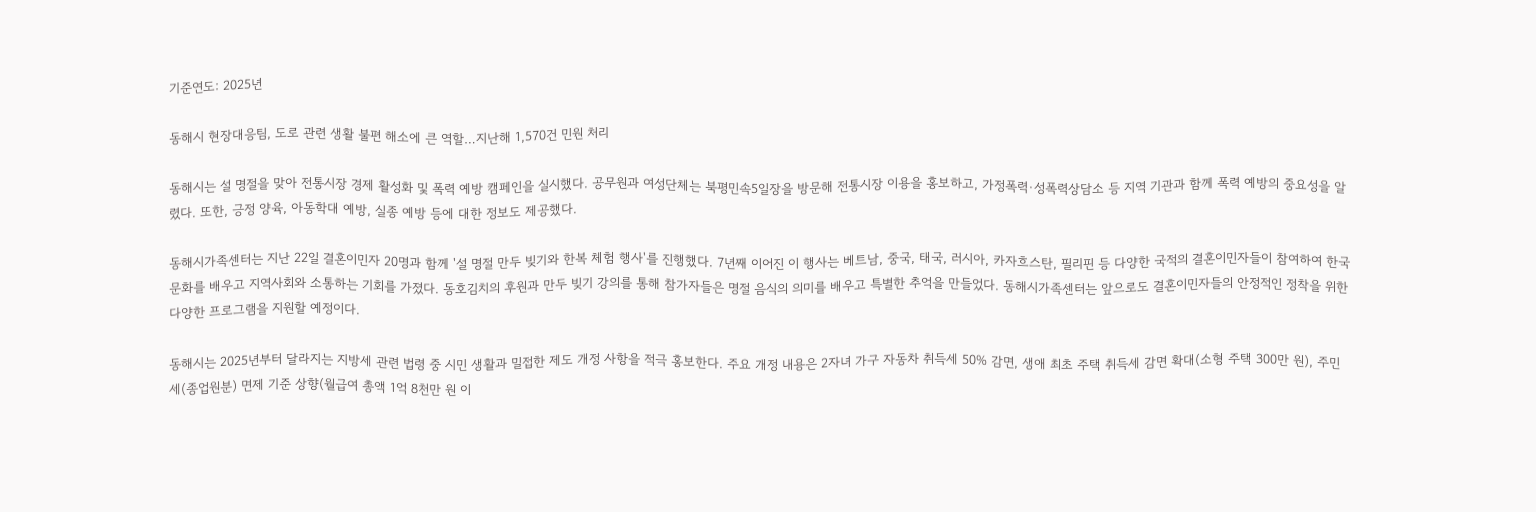기준연도: 2025년

동해시 현장대응팀, 도로 관련 생활 불편 해소에 큰 역할…지난해 1,570건 민원 처리

동해시는 설 명절을 맞아 전통시장 경제 활성화 및 폭력 예방 캠페인을 실시했다. 공무원과 여성단체는 북평민속5일장을 방문해 전통시장 이용을 홍보하고, 가정폭력·성폭력상담소 등 지역 기관과 함께 폭력 예방의 중요성을 알렸다. 또한, 긍정 양육, 아동학대 예방, 실종 예방 등에 대한 정보도 제공했다.

동해시가족센터는 지난 22일 결혼이민자 20명과 함께 '설 명절 만두 빚기와 한복 체험 행사'를 진행했다. 7년째 이어진 이 행사는 베트남, 중국, 태국, 러시아, 카자흐스탄, 필리핀 등 다양한 국적의 결혼이민자들이 참여하여 한국 문화를 배우고 지역사회와 소통하는 기회를 가졌다. 동호김치의 후원과 만두 빚기 강의를 통해 참가자들은 명절 음식의 의미를 배우고 특별한 추억을 만들었다. 동해시가족센터는 앞으로도 결혼이민자들의 안정적인 정착을 위한 다양한 프로그램을 지원할 예정이다.

동해시는 2025년부터 달라지는 지방세 관련 법령 중 시민 생활과 밀접한 제도 개정 사항을 적극 홍보한다. 주요 개정 내용은 2자녀 가구 자동차 취득세 50% 감면, 생애 최초 주택 취득세 감면 확대(소형 주택 300만 원), 주민세(종업원분) 면제 기준 상향(월급여 총액 1억 8천만 원 이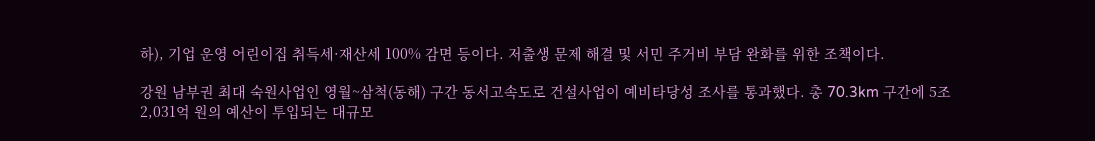하), 기업 운영 어린이집 취득세·재산세 100% 감면 등이다. 저출생 문제 해결 및 서민 주거비 부담 완화를 위한 조책이다.

강원 남부권 최대 숙원사업인 영월~삼척(동해) 구간 동서고속도로 건설사업이 예비타당성 조사를 통과했다. 총 70.3km 구간에 5조 2,031억 원의 예산이 투입되는 대규모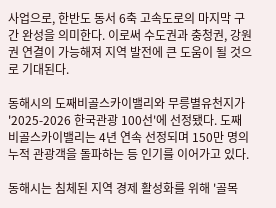사업으로, 한반도 동서 6축 고속도로의 마지막 구간 완성을 의미한다. 이로써 수도권과 충청권, 강원권 연결이 가능해져 지역 발전에 큰 도움이 될 것으로 기대된다.

동해시의 도째비골스카이밸리와 무릉별유천지가 '2025-2026 한국관광 100선'에 선정됐다. 도째비골스카이밸리는 4년 연속 선정되며 150만 명의 누적 관광객을 돌파하는 등 인기를 이어가고 있다.

동해시는 침체된 지역 경제 활성화를 위해 '골목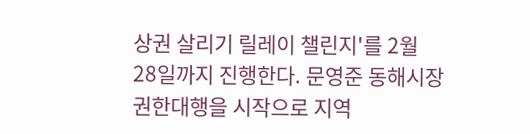상권 살리기 릴레이 챌린지'를 2월 28일까지 진행한다. 문영준 동해시장 권한대행을 시작으로 지역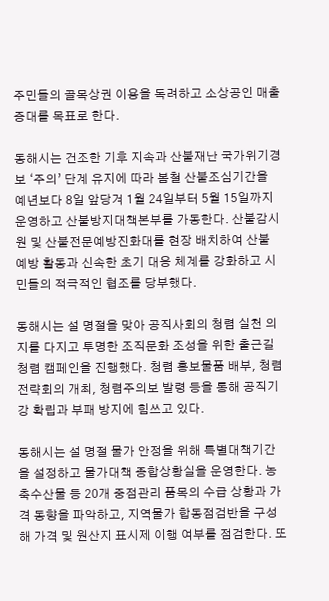주민들의 골목상권 이용을 독려하고 소상공인 매출 증대를 목표로 한다.

동해시는 건조한 기후 지속과 산불재난 국가위기경보 ‘주의’ 단계 유지에 따라 봄철 산불조심기간을 예년보다 8일 앞당겨 1월 24일부터 5월 15일까지 운영하고 산불방지대책본부를 가동한다. 산불감시원 및 산불전문예방진화대를 현장 배치하여 산불 예방 활동과 신속한 초기 대응 체계를 강화하고 시민들의 적극적인 협조를 당부했다.

동해시는 설 명절을 맞아 공직사회의 청렴 실천 의지를 다지고 투명한 조직문화 조성을 위한 출근길 청렴 캠페인을 진행했다. 청렴 홍보물품 배부, 청렴 전략회의 개최, 청렴주의보 발령 등을 통해 공직기강 확립과 부패 방지에 힘쓰고 있다.

동해시는 설 명절 물가 안정을 위해 특별대책기간을 설정하고 물가대책 종합상황실을 운영한다. 농축수산물 등 20개 중점관리 품목의 수급 상황과 가격 동향을 파악하고, 지역물가 합동점검반을 구성해 가격 및 원산지 표시제 이행 여부를 점검한다. 또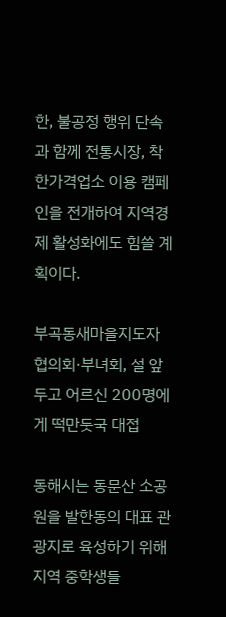한, 불공정 행위 단속과 함께 전통시장, 착한가격업소 이용 캠페인을 전개하여 지역경제 활성화에도 힘쓸 계획이다.

부곡동새마을지도자협의회·부녀회, 설 앞두고 어르신 200명에게 떡만둣국 대접

동해시는 동문산 소공원을 발한동의 대표 관광지로 육성하기 위해 지역 중학생들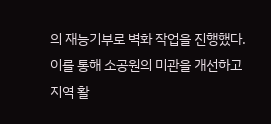의 재능기부로 벽화 작업을 진행했다. 이를 통해 소공원의 미관을 개선하고 지역 활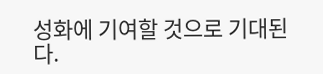성화에 기여할 것으로 기대된다.